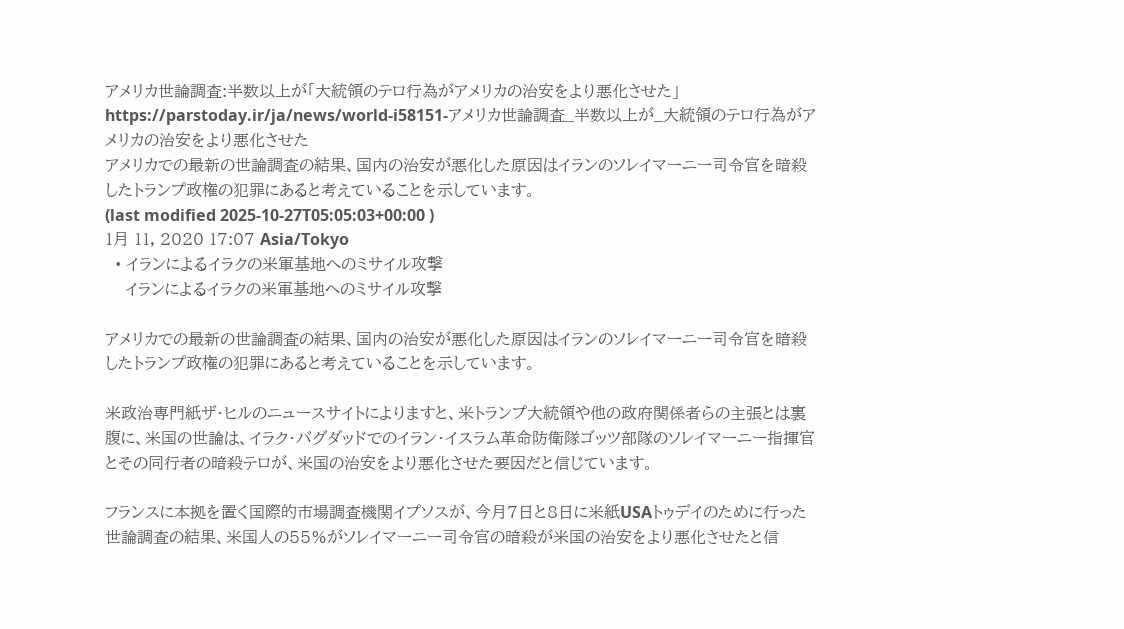アメリカ世論調査:半数以上が「大統領のテロ行為がアメリカの治安をより悪化させた」
https://parstoday.ir/ja/news/world-i58151-アメリカ世論調査_半数以上が_大統領のテロ行為がアメリカの治安をより悪化させた
アメリカでの最新の世論調査の結果、国内の治安が悪化した原因はイランのソレイマーニー司令官を暗殺したトランプ政権の犯罪にあると考えていることを示しています。
(last modified 2025-10-27T05:05:03+00:00 )
1月 11, 2020 17:07 Asia/Tokyo
  • イランによるイラクの米軍基地へのミサイル攻撃
    イランによるイラクの米軍基地へのミサイル攻撃

アメリカでの最新の世論調査の結果、国内の治安が悪化した原因はイランのソレイマーニー司令官を暗殺したトランプ政権の犯罪にあると考えていることを示しています。

米政治専門紙ザ・ヒルのニュースサイトによりますと、米トランプ大統領や他の政府関係者らの主張とは裏腹に、米国の世論は、イラク・バグダッドでのイラン・イスラム革命防衛隊ゴッツ部隊のソレイマーニー指揮官とその同行者の暗殺テロが、米国の治安をより悪化させた要因だと信じています。

フランスに本拠を置く国際的市場調査機関イプソスが、今月7日と8日に米紙USAトゥデイのために行った世論調査の結果、米国人の55%がソレイマーニー司令官の暗殺が米国の治安をより悪化させたと信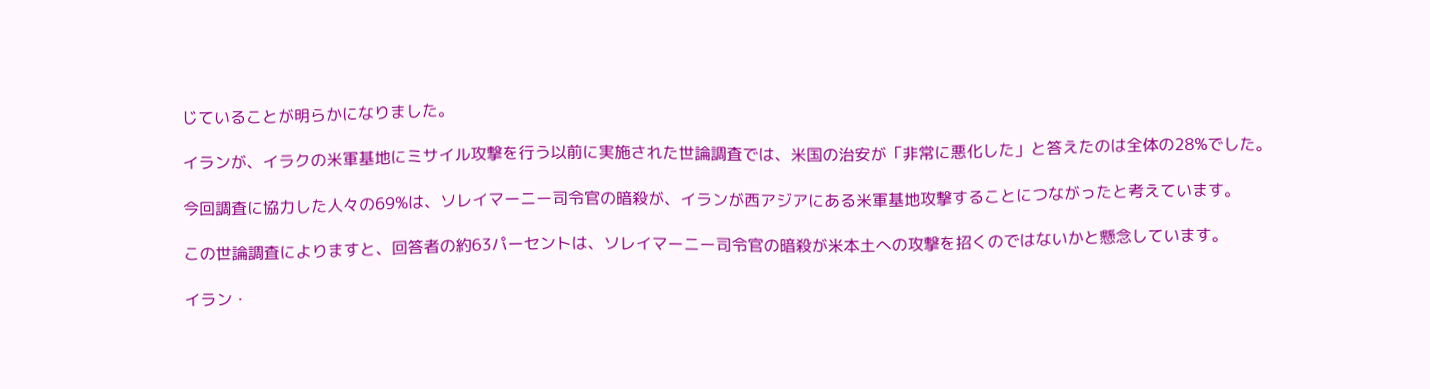じていることが明らかになりました。

イランが、イラクの米軍基地にミサイル攻撃を行う以前に実施された世論調査では、米国の治安が「非常に悪化した」と答えたのは全体の28%でした。

今回調査に協力した人々の69%は、ソレイマーニー司令官の暗殺が、イランが西アジアにある米軍基地攻撃することにつながったと考えています。

この世論調査によりますと、回答者の約63パーセントは、ソレイマーニー司令官の暗殺が米本土への攻撃を招くのではないかと懸念しています。

イラン・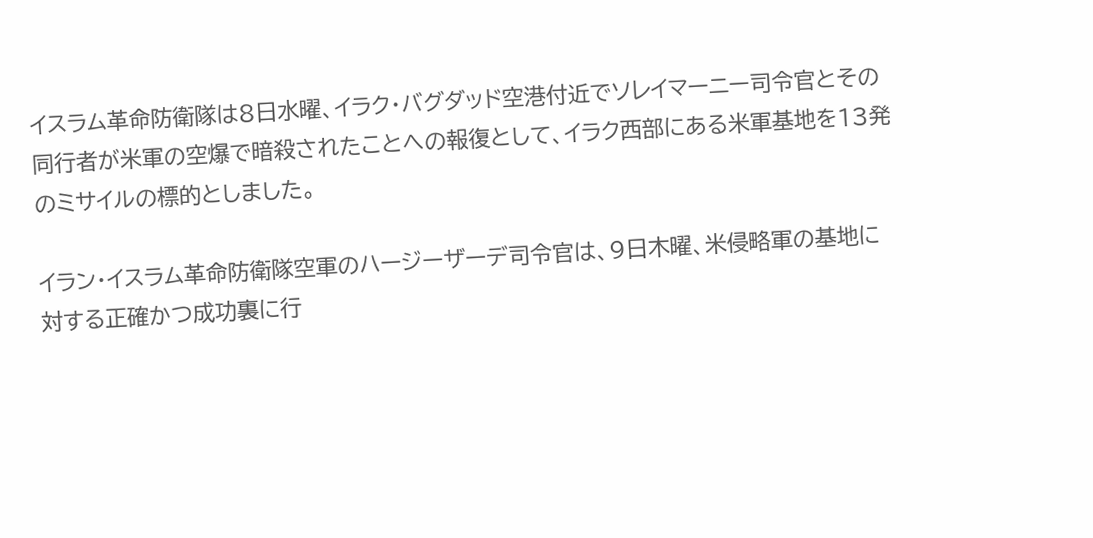イスラム革命防衛隊は8日水曜、イラク・バグダッド空港付近でソレイマーニー司令官とその同行者が米軍の空爆で暗殺されたことへの報復として、イラク西部にある米軍基地を13発のミサイルの標的としました。

イラン・イスラム革命防衛隊空軍のハージーザーデ司令官は、9日木曜、米侵略軍の基地に対する正確かつ成功裏に行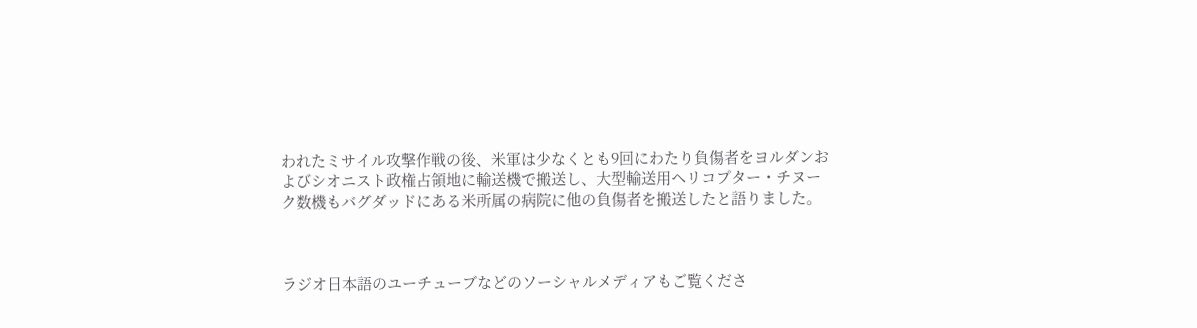われたミサイル攻撃作戦の後、米軍は少なくとも9回にわたり負傷者をヨルダンおよびシオニスト政権占領地に輸送機で搬送し、大型輸送用ヘリコプター・チヌーク数機もバグダッドにある米所属の病院に他の負傷者を搬送したと語りました。



ラジオ日本語のユーチューブなどのソーシャルメディアもご覧くださ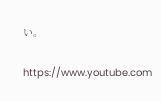い。

https://www.youtube.com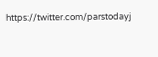https://twitter.com/parstodayj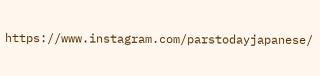https://www.instagram.com/parstodayjapanese/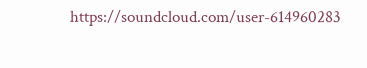https://soundcloud.com/user-614960283